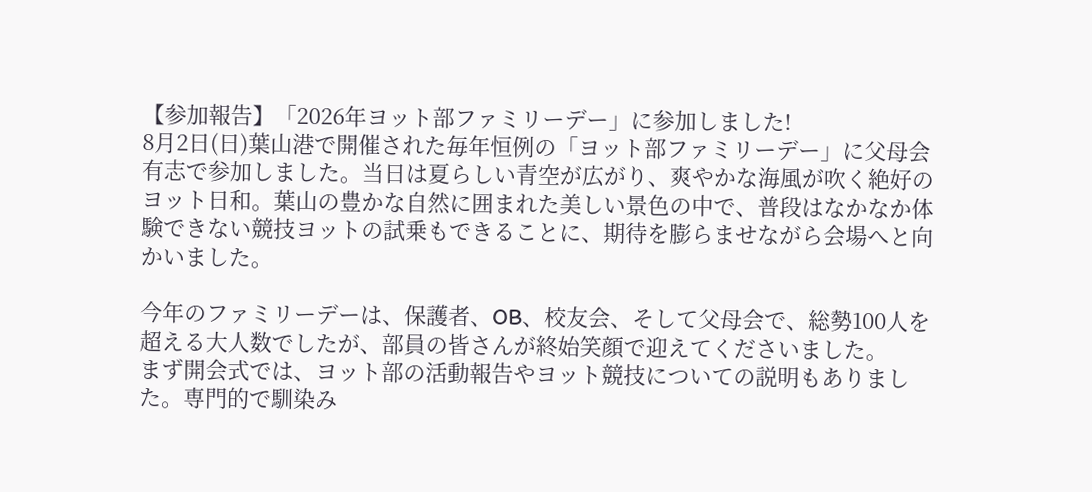【参加報告】「2026年ヨット部ファミリーデー」に参加しました!
8月2日(日)葉山港で開催された毎年恒例の「ヨット部ファミリーデー」に父母会有志で参加しました。当日は夏らしい青空が広がり、爽やかな海風が吹く絶好のヨット日和。葉山の豊かな自然に囲まれた美しい景色の中で、普段はなかなか体験できない競技ヨットの試乗もできることに、期待を膨らませながら会場へと向かいました。

今年のファミリーデーは、保護者、OB、校友会、そして父母会で、総勢100人を超える大人数でしたが、部員の皆さんが終始笑顔で迎えてくださいました。
まず開会式では、ヨット部の活動報告やヨット競技についての説明もありました。専門的で馴染み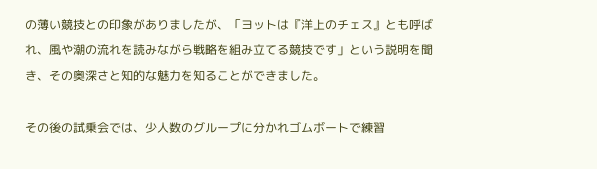の薄い競技との印象がありましたが、「ヨットは『洋上のチェス』とも呼ばれ、風や潮の流れを読みながら戦略を組み立てる競技です」という説明を聞き、その奥深さと知的な魅力を知ることができました。

その後の試乗会では、少人数のグループに分かれゴムボートで練習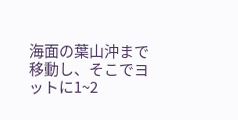海面の葉山沖まで移動し、そこでヨットに1~2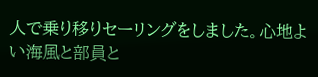人で乗り移りセーリングをしました。心地よい海風と部員と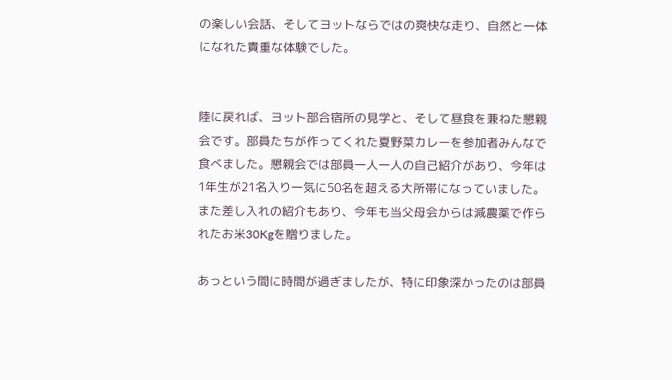の楽しい会話、そしてヨットならではの爽快な走り、自然と一体になれた貴重な体験でした。


陸に戻れば、ヨット部合宿所の見学と、そして昼食を兼ねた懇親会です。部員たちが作ってくれた夏野菜カレーを参加者みんなで食べました。懇親会では部員一人一人の自己紹介があり、今年は1年生が21名入り一気に50名を超える大所帯になっていました。また差し入れの紹介もあり、今年も当父母会からは減農薬で作られたお米30Kgを贈りました。

あっという間に時間が過ぎましたが、特に印象深かったのは部員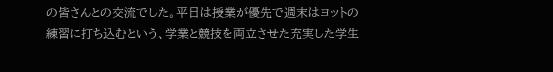の皆さんとの交流でした。平日は授業が優先で週末はヨットの練習に打ち込むという、学業と競技を両立させた充実した学生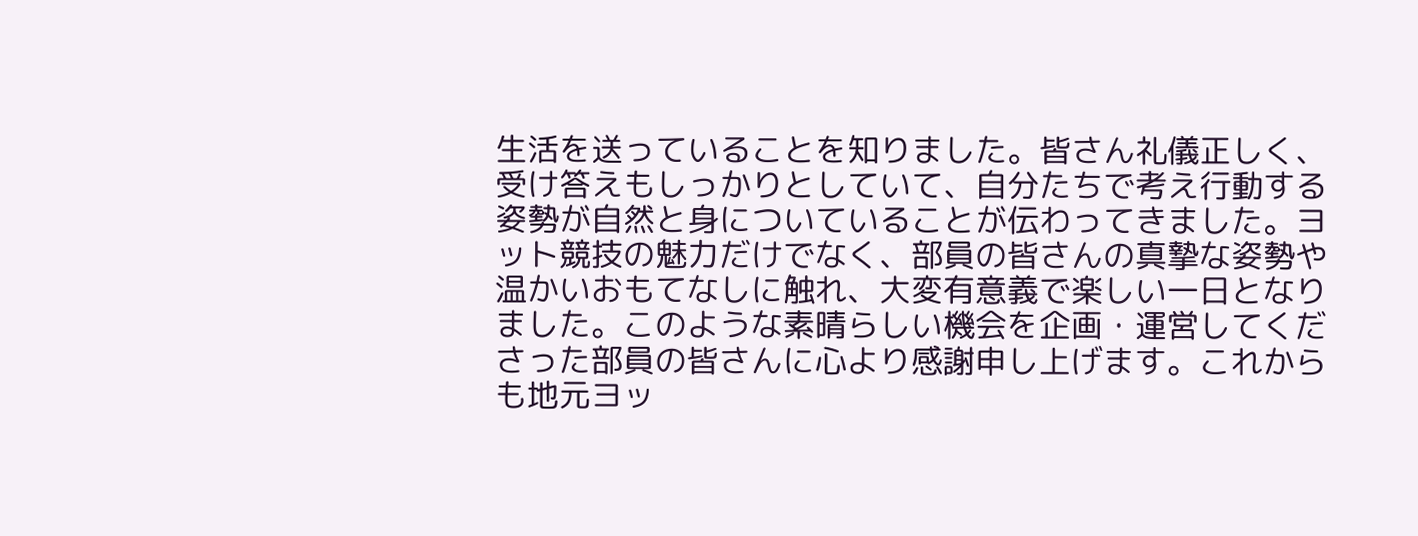生活を送っていることを知りました。皆さん礼儀正しく、受け答えもしっかりとしていて、自分たちで考え行動する姿勢が自然と身についていることが伝わってきました。ヨット競技の魅力だけでなく、部員の皆さんの真摯な姿勢や温かいおもてなしに触れ、大変有意義で楽しい一日となりました。このような素晴らしい機会を企画・運営してくださった部員の皆さんに心より感謝申し上げます。これからも地元ヨッ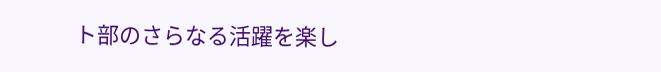ト部のさらなる活躍を楽し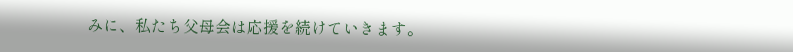みに、私たち父母会は応援を続けていきます。